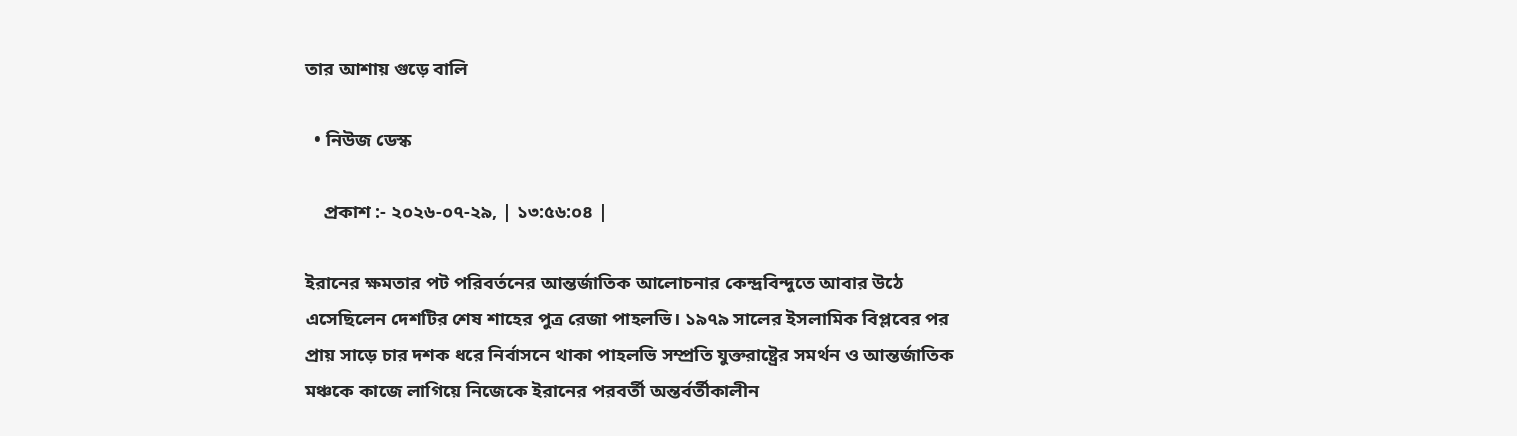তার আশায় গুড়ে বালি

  • নিউজ ডেস্ক

    প্রকাশ :- ২০২৬-০৭-২৯, | ১৩:৫৬:০৪ |

ইরানের ক্ষমতার পট পরিবর্তনের আন্তর্জাতিক আলোচনার কেন্দ্রবিন্দুতে আবার উঠে এসেছিলেন দেশটির শেষ শাহের পুত্র রেজা পাহলভি। ১৯৭৯ সালের ইসলামিক বিপ্লবের পর প্রায় সাড়ে চার দশক ধরে নির্বাসনে থাকা পাহলভি সম্প্রতি যুক্তরাষ্ট্রের সমর্থন ও আন্তর্জাতিক মঞ্চকে কাজে লাগিয়ে নিজেকে ইরানের পরবর্তী অন্তর্বর্তীকালীন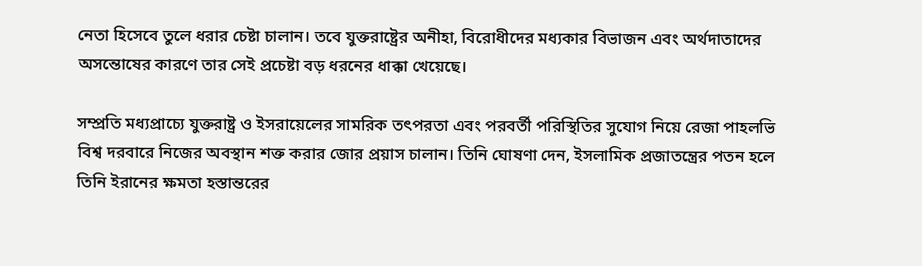নেতা হিসেবে তুলে ধরার চেষ্টা চালান। তবে যুক্তরাষ্ট্রের অনীহা, বিরোধীদের মধ্যকার বিভাজন এবং অর্থদাতাদের অসন্তোষের কারণে তার সেই প্রচেষ্টা বড় ধরনের ধাক্কা খেয়েছে।

সম্প্রতি মধ্যপ্রাচ্যে যুক্তরাষ্ট্র ও ইসরায়েলের সামরিক তৎপরতা এবং পরবর্তী পরিস্থিতির সুযোগ নিয়ে রেজা পাহলভি বিশ্ব দরবারে নিজের অবস্থান শক্ত করার জোর প্রয়াস চালান। তিনি ঘোষণা দেন, ইসলামিক প্রজাতন্ত্রের পতন হলে তিনি ইরানের ক্ষমতা হস্তান্তরের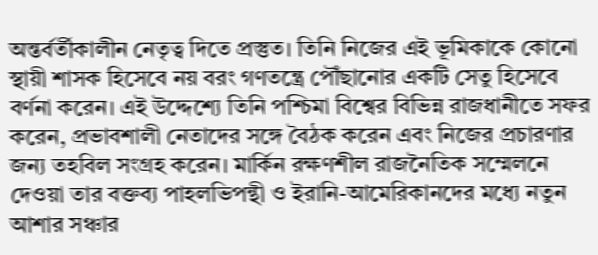অন্তর্বর্তীকালীন নেতৃত্ব দিতে প্রস্তুত। তিনি নিজের এই ভূমিকাকে কোনো স্থায়ী শাসক হিসেবে নয় বরং গণতন্ত্রে পৌঁছানোর একটি সেতু হিসেবে বর্ণনা করেন। এই উদ্দেশ্যে তিনি পশ্চিমা বিশ্বের বিভিন্ন রাজধানীতে সফর করেন, প্রভাবশালী নেতাদের সঙ্গে বৈঠক করেন এবং নিজের প্রচারণার জন্য তহবিল সংগ্রহ করেন। মার্কিন রক্ষণশীল রাজনৈতিক সম্মেলনে দেওয়া তার বক্তব্য পাহলভিপন্থী ও ইরানি-আমেরিকানদের মধ্যে নতুন আশার সঞ্চার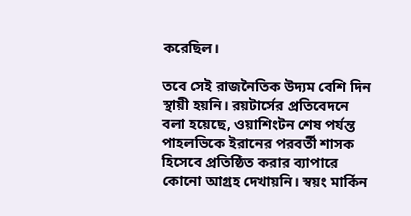করেছিল।

তবে সেই রাজনৈতিক উদ্যম বেশি দিন স্থায়ী হয়নি। রয়টার্সের প্রতিবেদনে বলা হয়েছে, ওয়াশিংটন শেষ পর্যন্ত পাহলভিকে ইরানের পরবর্তী শাসক হিসেবে প্রতিষ্ঠিত করার ব্যাপারে কোনো আগ্রহ দেখায়নি। স্বয়ং মার্কিন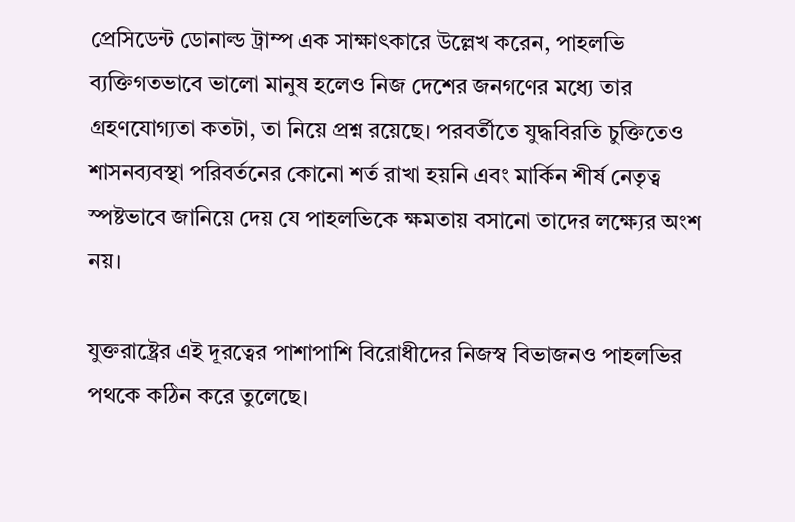প্রেসিডেন্ট ডোনাল্ড ট্রাম্প এক সাক্ষাৎকারে উল্লেখ করেন, পাহলভি ব্যক্তিগতভাবে ভালো মানুষ হলেও নিজ দেশের জনগণের মধ্যে তার গ্রহণযোগ্যতা কতটা, তা নিয়ে প্রশ্ন রয়েছে। পরবর্তীতে যুদ্ধবিরতি চুক্তিতেও শাসনব্যবস্থা পরিবর্তনের কোনো শর্ত রাখা হয়নি এবং মার্কিন শীর্ষ নেতৃত্ব স্পষ্টভাবে জানিয়ে দেয় যে পাহলভিকে ক্ষমতায় বসানো তাদের লক্ষ্যের অংশ নয়।

যুক্তরাষ্ট্রের এই দূরত্বের পাশাপাশি বিরোধীদের নিজস্ব বিভাজনও পাহলভির পথকে কঠিন করে তুলেছে।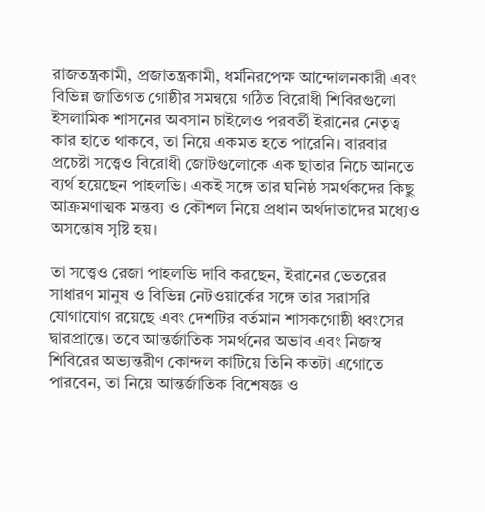রাজতন্ত্রকামী, প্রজাতন্ত্রকামী, ধর্মনিরপেক্ষ আন্দোলনকারী এবং বিভিন্ন জাতিগত গোষ্ঠীর সমন্বয়ে গঠিত বিরোধী শিবিরগুলো ইসলামিক শাসনের অবসান চাইলেও পরবর্তী ইরানের নেতৃত্ব কার হাতে থাকবে, তা নিয়ে একমত হতে পারেনি। বারবার প্রচেষ্টা সত্ত্বেও বিরোধী জোটগুলোকে এক ছাতার নিচে আনতে ব্যর্থ হয়েছেন পাহলভি। একই সঙ্গে তার ঘনিষ্ঠ সমর্থকদের কিছু আক্রমণাত্মক মন্তব্য ও কৌশল নিয়ে প্রধান অর্থদাতাদের মধ্যেও অসন্তোষ সৃষ্টি হয়।

তা সত্ত্বেও রেজা পাহলভি দাবি করছেন, ইরানের ভেতরের সাধারণ মানুষ ও বিভিন্ন নেটওয়ার্কের সঙ্গে তার সরাসরি যোগাযোগ রয়েছে এবং দেশটির বর্তমান শাসকগোষ্ঠী ধ্বংসের দ্বারপ্রান্তে। তবে আন্তর্জাতিক সমর্থনের অভাব এবং নিজস্ব শিবিরের অভ্যন্তরীণ কোন্দল কাটিয়ে তিনি কতটা এগোতে পারবেন, তা নিয়ে আন্তর্জাতিক বিশেষজ্ঞ ও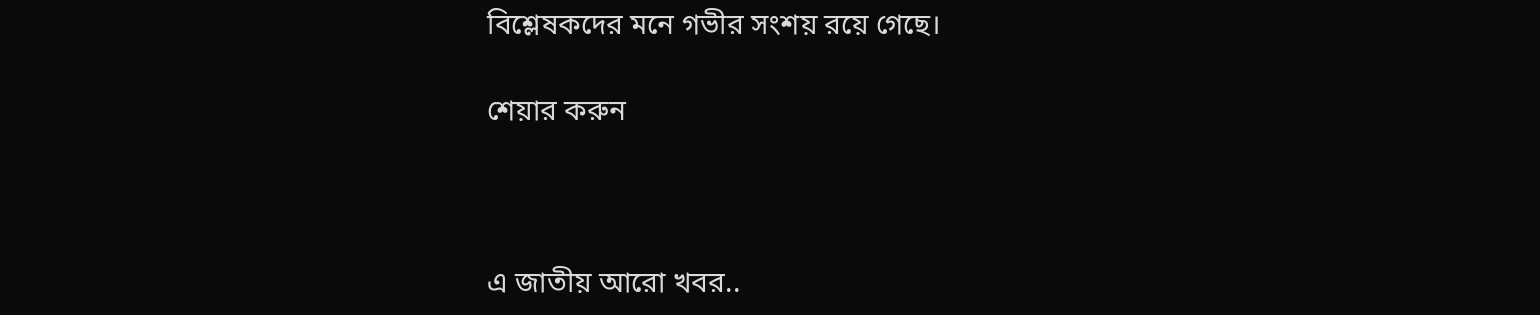বিশ্লেষকদের মনে গভীর সংশয় রয়ে গেছে।

শেয়ার করুন



এ জাতীয় আরো খবর..